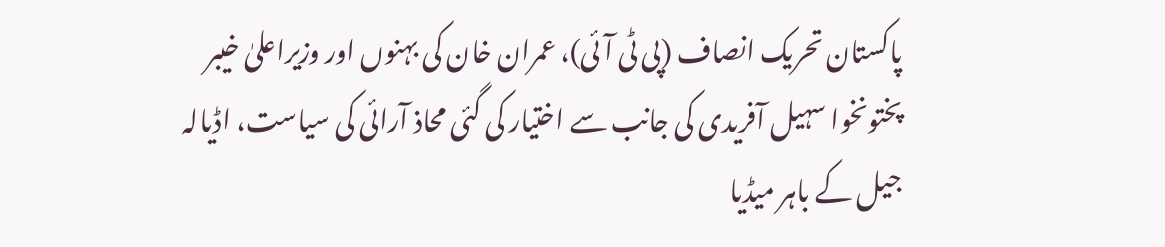پاکستان تحریک انصاف (پی ٹی آئی)، عمران خان کی بہنوں اور وزیراعلیٰ خیبر پختونخوا سہیل آفریدی کی جانب سے اختیار کی گئی محاذ آرائی کی سیاست، اڈیالہ جیل کے باہر میڈیا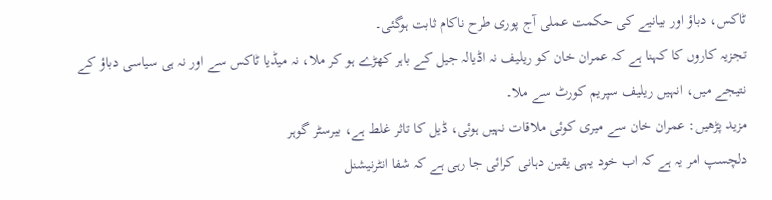ٹاکس، دباؤ اور بیانیے کی حکمت عملی آج پوری طرح ناکام ثابت ہوگئی۔
تجزیہ کاروں کا کہنا ہے کہ عمران خان کو ریلیف نہ اڈیالہ جیل کے باہر کھڑے ہو کر ملا، نہ میڈیا ٹاکس سے اور نہ ہی سیاسی دباؤ کے نتیجے میں، انہیں ریلیف سپریم کورٹ سے ملا۔
مزید پڑھیں: عمران خان سے میری کوئی ملاقات نہیں ہوئی، ڈیل کا تاثر غلط ہے، بیرسٹر گوہر
دلچسپ امر یہ ہے کہ اب خود یہی یقین دہانی کرائی جا رہی ہے کہ شفا انٹرنیشنل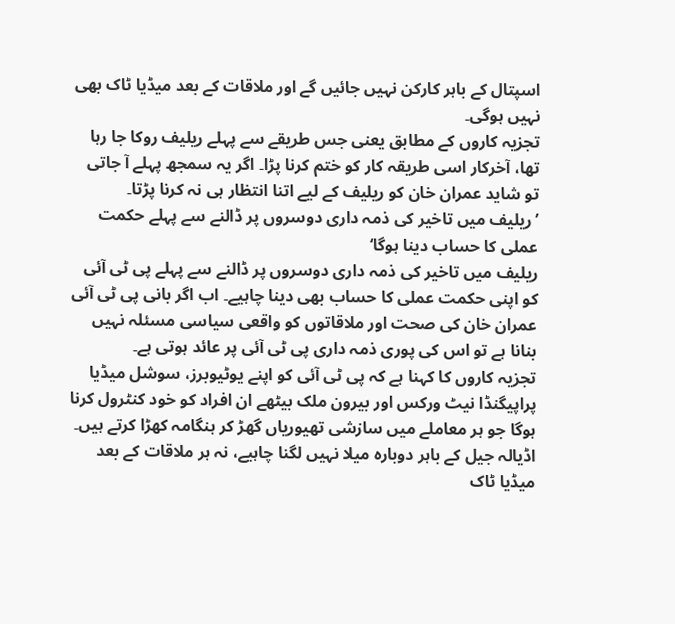اسپتال کے باہر کارکن نہیں جائیں گے اور ملاقات کے بعد میڈیا ٹاک بھی نہیں ہوگی۔
تجزیہ کاروں کے مطابق یعنی جس طریقے سے پہلے ریلیف روکا جا رہا تھا، آخرکار اسی طریقہ کار کو ختم کرنا پڑا۔ اگر یہ سمجھ پہلے آ جاتی تو شاید عمران خان کو ریلیف کے لیے اتنا انتظار ہی نہ کرنا پڑتا۔
’ریلیف میں تاخیر کی ذمہ داری دوسروں پر ڈالنے سے پہلے حکمت عملی کا حساب دینا ہوگا‘
ریلیف میں تاخیر کی ذمہ داری دوسروں پر ڈالنے سے پہلے پی ٹی آئی کو اپنی حکمت عملی کا حساب بھی دینا چاہیے۔ اب اگر بانی پی ٹی آئی عمران خان کی صحت اور ملاقاتوں کو واقعی سیاسی مسئلہ نہیں بنانا ہے تو اس کی پوری ذمہ داری پی ٹی آئی پر عائد ہوتی ہے۔
تجزیہ کاروں کا کہنا ہے کہ پی ٹی آئی کو اپنے یوٹیوبرز، سوشل میڈیا پراپیگنڈا نیٹ ورکس اور بیرون ملک بیٹھے ان افراد کو خود کنٹرول کرنا ہوگا جو ہر معاملے میں سازشی تھیوریاں گھڑ کر ہنگامہ کھڑا کرتے ہیں۔ اڈیالہ جیل کے باہر دوبارہ میلا نہیں لگنا چاہیے، نہ ہر ملاقات کے بعد میڈیا ٹاک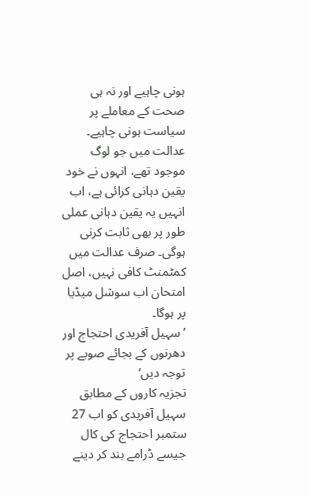ہونی چاہیے اور نہ ہی صحت کے معاملے پر سیاست ہونی چاہیے۔
عدالت میں جو لوگ موجود تھے، انہوں نے خود یقین دہانی کرائی ہے، اب انہیں یہ یقین دہانی عملی طور پر بھی ثابت کرنی ہوگی۔ صرف عدالت میں کمٹمنٹ کافی نہیں، اصل امتحان اب سوشل میڈیا پر ہوگا۔
’سہیل آفریدی احتجاج اور دھرنوں کے بجائے صوبے پر توجہ دیں‘
تجزیہ کاروں کے مطابق سہیل آفریدی کو اب 27 ستمبر احتجاج کی کال جیسے ڈرامے بند کر دینے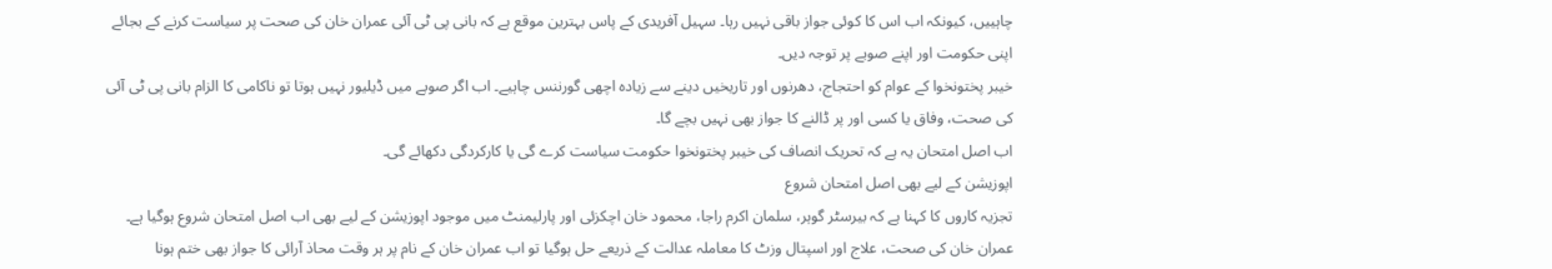چاہییں، کیونکہ اب اس کا کوئی جواز باقی نہیں رہا۔ سہیل آفریدی کے پاس بہترین موقع ہے کہ بانی پی ٹی آئی عمران خان کی صحت پر سیاست کرنے کے بجائے اپنی حکومت اور اپنے صوبے پر توجہ دیں۔
خیبر پختونخوا کے عوام کو احتجاج، دھرنوں اور تاریخیں دینے سے زیادہ اچھی گورننس چاہیے۔ اب اگر صوبے میں ڈیلیور نہیں ہوتا تو ناکامی کا الزام بانی پی ٹی آئی کی صحت، وفاق یا کسی اور پر ڈالنے کا جواز بھی نہیں بچے گا۔
اب اصل امتحان یہ ہے کہ تحریک انصاف کی خیبر پختونخوا حکومت سیاست کرے گی یا کارکردگی دکھائے گی۔
اپوزیشن کے لیے بھی اصل امتحان شروع
تجزیہ کاروں کا کہنا ہے کہ بیرسٹر گوہر، سلمان اکرم راجا، محمود خان اچکزئی اور پارلیمنٹ میں موجود اپوزیشن کے لیے بھی اب اصل امتحان شروع ہوگیا ہے۔ عمران خان کی صحت، علاج اور اسپتال وزٹ کا معاملہ عدالت کے ذریعے حل ہوگیا تو اب عمران خان کے نام پر ہر وقت محاذ آرائی کا جواز بھی ختم ہونا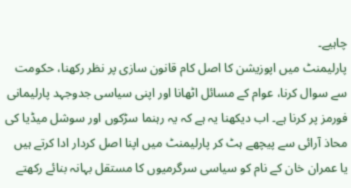چاہیے۔
پارلیمنٹ میں اپوزیشن کا اصل کام قانون سازی پر نظر رکھنا، حکومت سے سوال کرنا، عوام کے مسائل اٹھانا اور اپنی سیاسی جدوجہد پارلیمانی فورمز پر کرنا ہے۔ اب دیکھنا یہ ہے کہ یہ رہنما سڑکوں اور سوشل میڈیا کی محاذ آرائی سے پیچھے ہٹ کر پارلیمنٹ میں اپنا اصل کردار ادا کرتے ہیں یا عمران خان کے نام کو سیاسی سرگرمیوں کا مستقل بہانہ بنائے رکھتے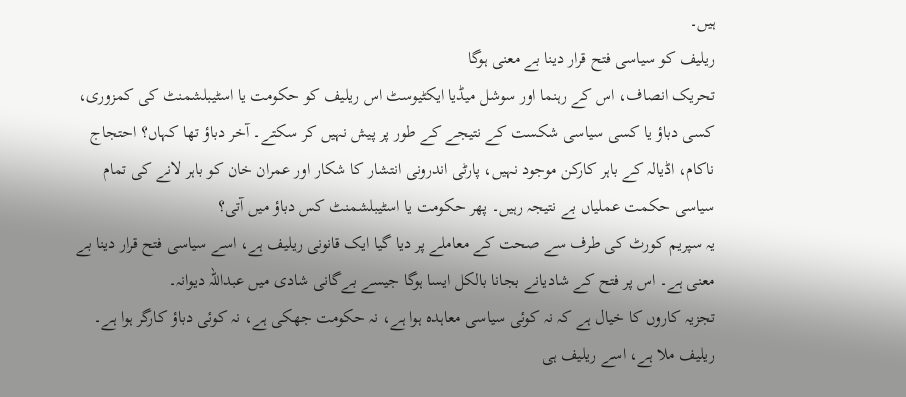ہیں۔
ریلیف کو سیاسی فتح قرار دینا بے معنی ہوگا
تحریک انصاف، اس کے رہنما اور سوشل میڈیا ایکٹیوسٹ اس ریلیف کو حکومت یا اسٹیبلشمنٹ کی کمزوری، کسی دباؤ یا کسی سیاسی شکست کے نتیجے کے طور پر پیش نہیں کر سکتے۔ آخر دباؤ تھا کہاں؟ احتجاج ناکام، اڈیالہ کے باہر کارکن موجود نہیں، پارٹی اندرونی انتشار کا شکار اور عمران خان کو باہر لانے کی تمام سیاسی حکمت عملیاں بے نتیجہ رہیں۔ پھر حکومت یا اسٹیبلشمنٹ کس دباؤ میں آتی؟
یہ سپریم کورٹ کی طرف سے صحت کے معاملے پر دیا گیا ایک قانونی ریلیف ہے، اسے سیاسی فتح قرار دینا بے معنی ہے۔ اس پر فتح کے شادیانے بجانا بالکل ایسا ہوگا جیسے بےگانی شادی میں عبداللہ دیوانہ۔
تجزیہ کاروں کا خیال ہے کہ نہ کوئی سیاسی معاہدہ ہوا ہے، نہ حکومت جھکی ہے، نہ کوئی دباؤ کارگر ہوا ہے۔ ریلیف ملا ہے، اسے ریلیف ہی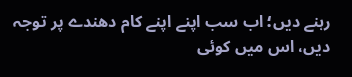رہنے دیں؛ اب سب اپنے اپنے کام دھندے پر توجہ دیں، اس میں کوئی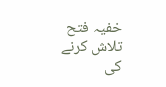خفیہ فتح تلاش کرنے کی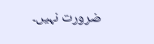ضرورت نہیں۔